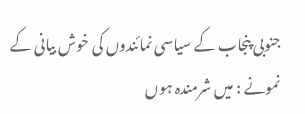جنوبی پنجاب کے سیاسی نمائندوں کی خوش بیانی کے نمونے : میں شرمندہ ہوں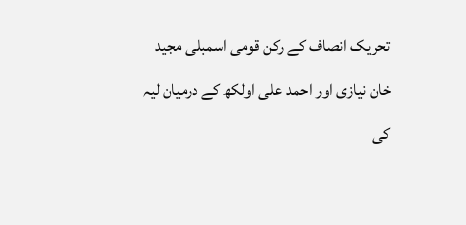تحریک انصاف کے رکن قومی اسمبلی مجید خان نیازی اور احمد علی اولکھ کے درمیان لیہ کی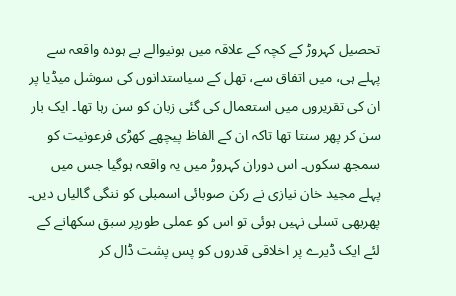تحصیل کہروڑ کے کچہ کے علاقہ میں ہونیوالے بے ہودہ واقعہ سے پہلے ہی، میں اتفاق سے، تھل کے سیاستدانوں کی سوشل میڈیا پر ان کی تقریروں میں استعمال کی گئی زبان کو سن رہا تھا۔ ایک بار سن کر پھر سنتا تھا تاکہ ان کے الفاظ پیچھے کھڑی فرعونیت کو سمجھ سکوں۔ اس دوران کہروڑ میں یہ واقعہ ہوگیا جس میں پہلے مجید خان نیازی نے رکن صوبائی اسمبلی کو ننگی گالیاں دیں۔ پھربھی تسلی نہیں ہوئی تو اس کو عملی طورپر سبق سکھانے کے لئے ایک ڈیرے پر اخلاقی قدروں کو پس پشت ڈال کر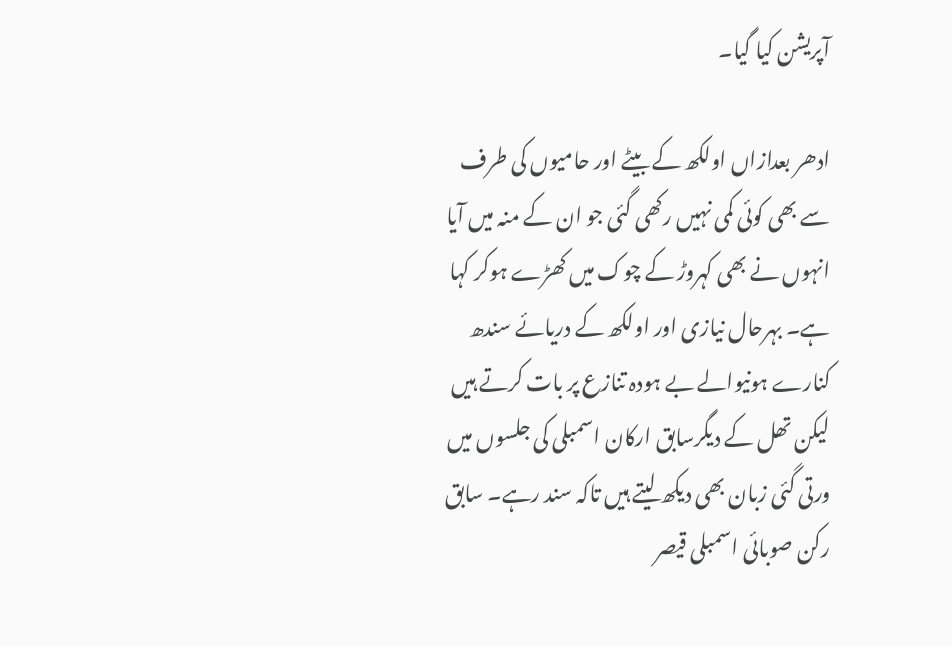آپریشن کیا گیا۔

ادھر بعدازاں اولکھ کے بیٹے اور حامیوں کی طرف سے بھی کوئی کمی نہیں رکھی گئی جو ان کے منہ میں آیا انہوں نے بھی کہروڑ کے چوک میں کھڑے ہوکر کہا ہے۔ بہرحال نیازی اور اولکھ کے دریائے سندھ کنارے ہونیوالے بے ہودہ تنازع پر بات کرتے ہیں لیکن تھل کے دیگرسابق ارکان اسمبلی کی جلسوں میں ورتی گئی زبان بھی دیکھ لیتے ہیں تاکہ سند رہے۔ سابق رکن صوبائی اسمبلی قیصر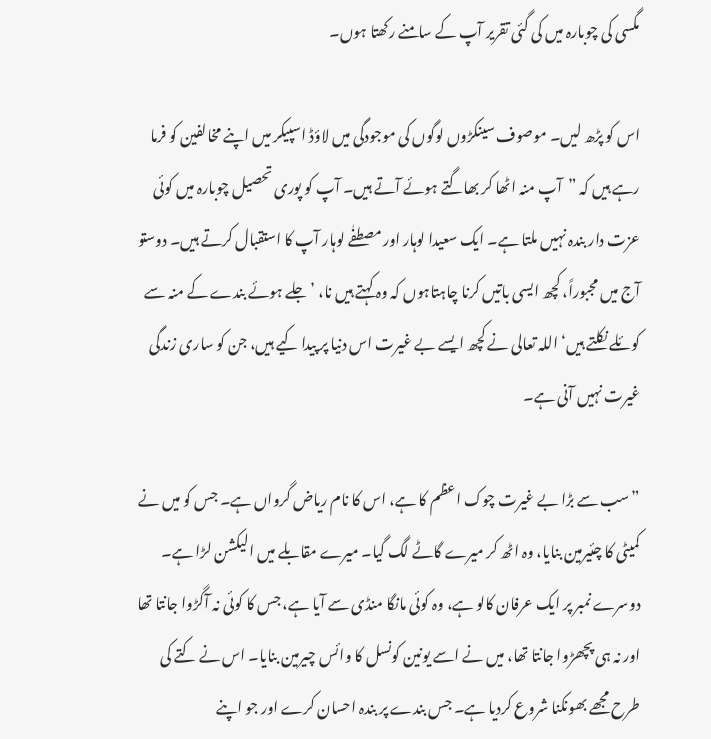مگسی کی چوبارہ میں کی گئی تقریر آپ کے سامنے رکھتا ہوں۔

اس کو پڑھ لیں۔ موصوف سینکڑوں لوگوں کی موجودگی میں لاؤڈ اسپیکر میں اپنے مخالفین کو فرما رہے ہیں کہ ”آپ منہ اٹھا کر بھاگتے ہوئے آتے ہیں۔ آپ کو پوری تحصیل چوبارہ میں کوئی عزت دار بندہ نہیں ملتا ہے۔ ایک سعیدا لوہار اور مصطفٰے لوہار آپ کا استقبال کرتے ہیں۔ دوستو آج میں مجبوراً، کچھ ایسی باتیں کرنا چاہتاہوں کہ وہ کہتے ہیں نا، ’جلے ہوئے بندے کے منہ سے کوئلے نکلتے ہیں‘ اللہ تعالی نے کچھ ایسے بے غیرت اس دنیا پر پیدا کیے ہیں، جن کو ساری زندگی غیرت نہیں آنی ہے۔

”سب سے بڑا بے غیرت چوک اعظم کا ہے، اس کا نام ریاض گرواں ہے۔ جس کو میں نے کمیٹی کا چئیرمین بنایا، وہ اٹھ کر میرے گاٹے لگ گیا۔ میرے مقابلے میں الیکشن لڑا ہے۔ دوسرے نمبر پر ایک عرفان کالو ہے، وہ کوئی مانگا منڈی سے آیا ہے، جس کا کوئی نہ آگڑوا جانتا تھا اور نہ ہی پچھڑوا جانتا تھا، میں نے اسے یونین کونسل کا وائس چیرمین بنایا۔ اس نے کتے کی طرح مجھے بھونکنا شروع کردیا ہے۔ جس بندے پر بندہ احسان کرے اور جو اپنے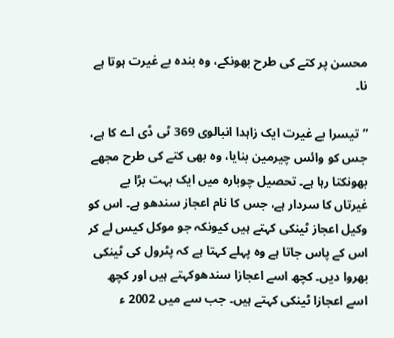محسن پر کتے کی طرح بھونکے، وہ بندہ بے غیرت ہوتا ہے نا۔

”تیسرا بے غیرت ایک زاہدا انبالوی 369 ٹی ڈی اے کا ہے، جس کو وائس چیرمین بنایا، وہ بھی کتے کی طرح مجھے بھونکتا رہا ہے۔ تحصیل چوبارہ میں ایک بہت بڑا بے غیرتاں کا سردار ہے، جس کا نام اعجاز سندھو ہے۔ اس کو وکیل اعجاز ٹینکی کہتے ہیں کیونکہ جو موکل کیس لے کر اس کے پاس جاتا ہے وہ پہلے کہتا ہے کہ پٹرول کی ٹینکی بھروا دیں۔ کچھ اسے اعجازا سندھوکہتے ہیں اور کچھ اسے اعجازا ٹینکی کہتے ہیں۔ جب سے میں 2002 ء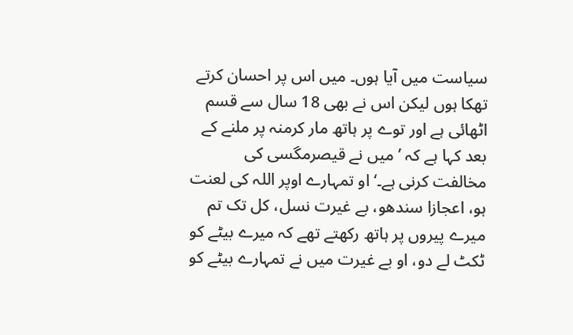سیاست میں آیا ہوں۔ میں اس پر احسان کرتے تھکا ہوں لیکن اس نے بھی 18 سال سے قسم اٹھائی ہے اور توے پر ہاتھ مار کرمنہ پر ملنے کے بعد کہا ہے کہ ’میں نے قیصرمگسی کی مخالفت کرنی ہے۔‘ او تمہارے اوپر اللہ کی لعنت ہو، اعجازا سندھو، بے غیرت نسل، کل تک تم میرے پیروں پر ہاتھ رکھتے تھے کہ میرے بیٹے کو ٹکٹ لے دو، او بے غیرت میں نے تمہارے بیٹے کو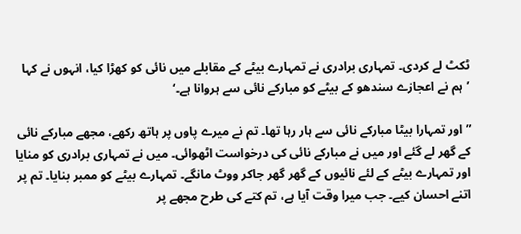ٹکٹ لے کردی۔ تمہاری برادری نے تمہارے بیٹے کے مقابلے میں نائی کو کھڑا کیا، انہوں نے کہا ’ہم نے اعجازے سندھو کے بیٹے کو مبارکے نائی سے ہروانا ہے۔‘

”اور تمہارا بیٹا مبارکے نائی سے ہار رہا تھا۔ تم نے میرے پاوں پر ہاتھ رکھے، مجھے مبارکے نائی کے گھر لے گئے اور میں نے مبارکے نائی کی درخواست اٹھوائی۔ میں نے تمہاری برادری کو منایا اور تمہارے بیٹے کے لئے نائیوں کے گھر گھر جاکر ووٹ مانگے۔ تمہارے بیٹے کو ممبر بنایا۔ تم پر اتنے احسان کیے۔ جب میرا وقت آیا ہے، تم کتے کی طرح مجھے پر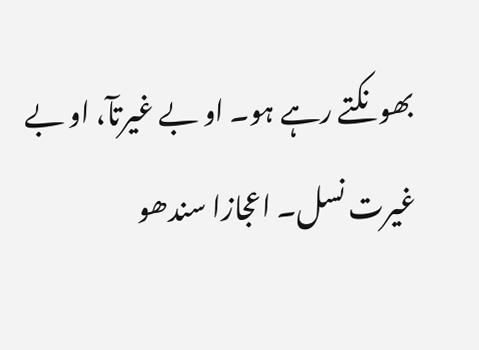بھونکتے رہے ہو۔ او بے غیرتآ، او بے غیرت نسل۔ اعجازا سندھو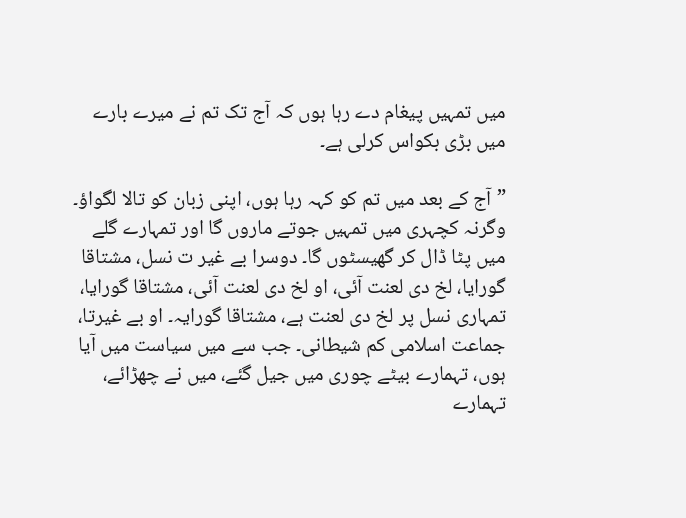میں تمہیں پیغام دے رہا ہوں کہ آج تک تم نے میرے بارے میں بڑی بکواس کرلی ہے۔

”آج کے بعد میں تم کو کہہ رہا ہوں، اپنی زبان کو تالا لگواؤ۔ وگرنہ کچہری میں تمہیں جوتے ماروں گا اور تمہارے گلے میں پٹا ڈال کر گھیسٹوں گا۔ دوسرا بے غیر ت نسل، مشتاقا گورایا، لخ دی لعنت آئی، او لخ دی لعنت آئی، مشتاقا گورایا، تمہاری نسل پر لخ دی لعنت ہے، مشتاقا گورایہ۔ او بے غیرتا، جماعت اسلامی کم شیطانی۔ جب سے میں سیاست میں آیا ہوں، تہمارے بیٹے چوری میں جیل گئے، میں نے چھڑائے، تہمارے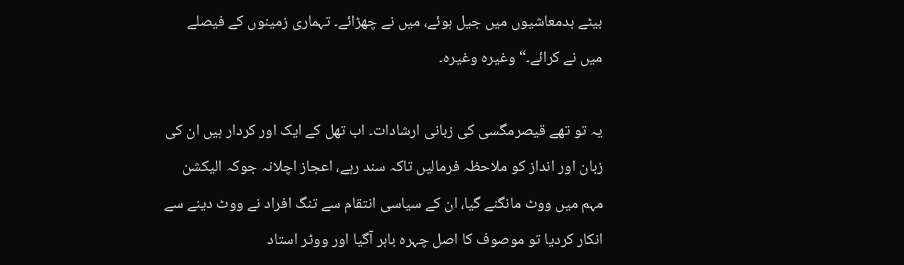بیٹے بدمعاشیوں میں جیل ہوئے، میں نے چھڑائے۔ تہماری زمینوں کے فیصلے میں نے کرائے۔“ وغیرہ وغیرہ۔

یہ تو تھے قیصرمگسی کی زبانی ارشادات۔ اب تھل کے ایک اور کردار ہیں ان کی زبان اور انداز کو ملاحظہ فرمالیں تاکہ سند رہے، اعجاز اچلانہ جوکہ الیکشن مہم میں ووٹ مانگنے گیا، ان کے سیاسی انتقام سے تنگ افراد نے ووٹ دینے سے انکار کردیا تو موصوف کا اصل چہرہ باہر آگیا اور ووٹر استاد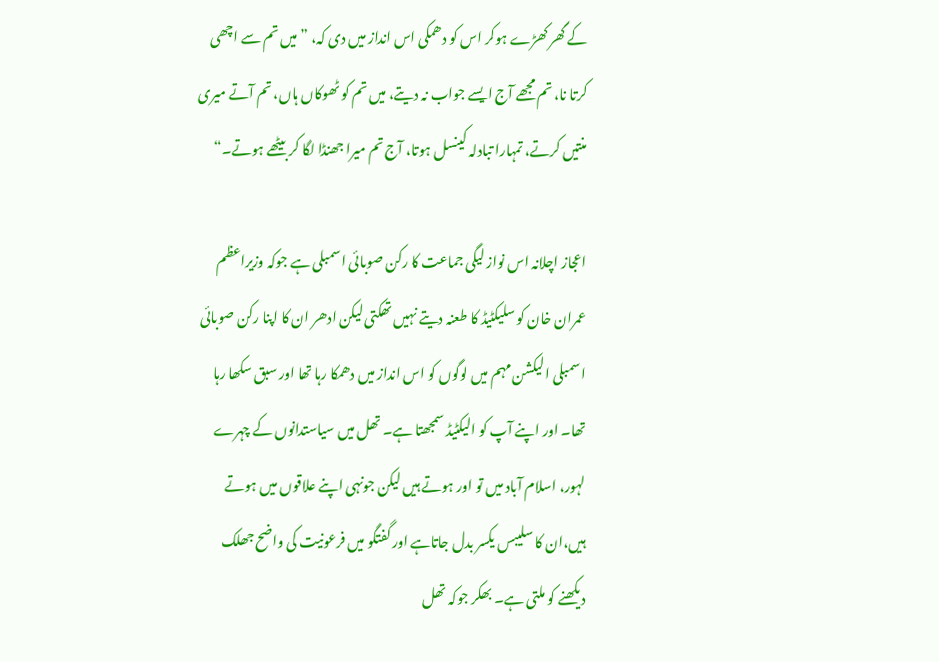کے گھر کھڑے ہوکر اس کو دھمکی اس انداز میں دی کہ، ”میں تم سے اچھی کرتا نا، تم مجھے آج ایسے جواب نہ دیتے، میں تم کو ٹھوکاں ہاں، تم آتے میری منتیں کرتے، تمہارا تبادلہ کینسل ہوتا، آج تم میرا جھنڈا لگا کر بیٹھے ہوتے۔“

اعجاز اچلانہ اس نواز لیگی جماعت کا رکن صوبائی اسمبلی ہے جوکہ وزیراعظم عمران خان کو سلیکٹیڈ کا طعنہ دیتے نہیں تھکتی لیکن ادھر ان کا اپنا رکن صوبائی اسمبلی الیکشن مہم میں لوگوں کو اس انداز میں دھمکا رہا تھا اور سبق سکھا رہا تھا۔ اور اپنے آپ کو الیکٹیڈ سمجھتا ہے۔ تھل میں سیاستدانوں کے چہرے لہور، اسلام آباد میں تو اور ہوتے ہیں لیکن جونہی اپنے علاقوں میں ہوتے ہیں،ان کا سلیبس یکسر بدل جاتاہے اور گفتگو میں فرعونیت کی واضح جھلک دیکھنے کو ملتی ہے۔ بھکر جوکہ تھل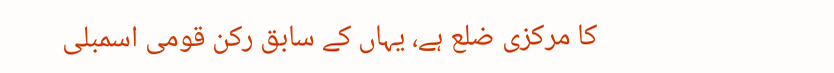کا مرکزی ضلع ہے، یہاں کے سابق رکن قومی اسمبلی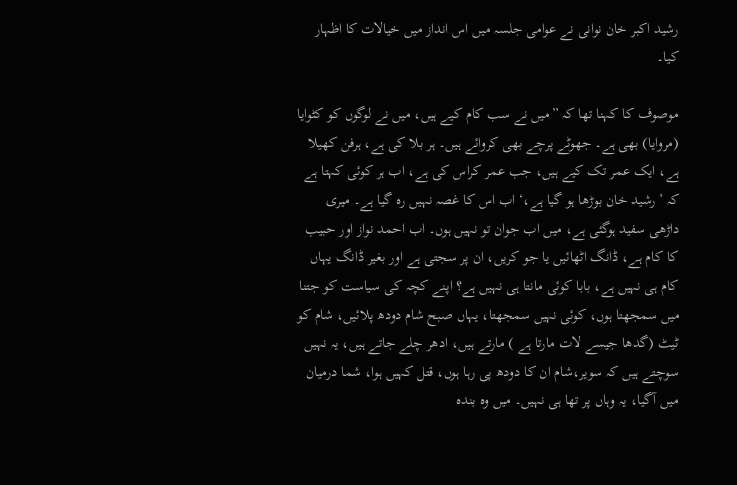رشید اکبر خان نوانی نے عوامی جلسہ میں اس انداز میں خیالات کا اظہار کیا۔

موصوف کا کہنا تھا کہ ”میں نے سب کام کیے ہیں، میں نے لوگوں کو کٹوایا (مروایا) بھی ہے۔ جھوٹے پرچے بھی کروائے ہیں۔ ہر بلا کی ہے، ہرفن کھیلا ہے، ایک عمر تک کیے ہیں، جب عمر کراس کی ہے، اب ہر کوئی کہتا ہے کہ ’رشید خان بوڑھا ہو گیا ہے،‘ اب اس کا غصہ نہیں رہ گیا ہے۔ میری داڑھی سفید ہوگئی ہے، میں اب جوان تو نہیں ہوں۔ اب احمد نواز اور حبیب کا کام ہے، ڈانگ اٹھائیں یا جو کریں، ان پر سجتی ہے اور بغیر ڈانگ یہاں کام ہی نہیں ہے، بابا کوئی مانتا ہی نہیں ہے؟ اپنے کچہ کی سیاست کو جتنا میں سمجھتا ہوں، کوئی نہیں سمجھتا، یہاں صبح شام دودھ پلائیں، شام کو ٹیٹ (گدھا جیسے لات مارتا ہے ) مارتے ہیں، ادھر چلے جاتے ہیں، یہ نہیں سوچتے ہیں کہ سویر،شام ان کا دودھ پی رہا ہوں، قتل کہیں ہوا، شما درمیان میں آگیا، یہ وہاں پر تھا ہی نہیں۔ میں وہ بندہ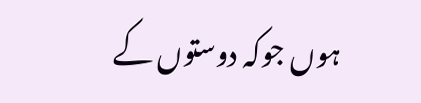ہوں جوکہ دوستوں کے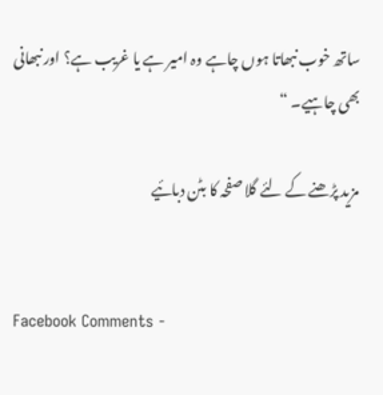ساتھ خوب نبھاتا ہوں چاہے وہ امیر ہے یا غریب ہے؟ اور نبھانی بھی چاہیے۔ “

مزید پڑھنے کے لئے گلا صفحہ کا بٹن دبائیے


Facebook Comments -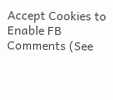Accept Cookies to Enable FB Comments (See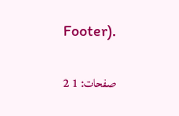Footer).

صفحات: 1 2